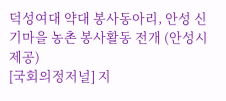덕성여대 약대 봉사동아리, 안성 신기마을 농촌 봉사활동 전개 (안성시 제공)
[국회의정저널] 지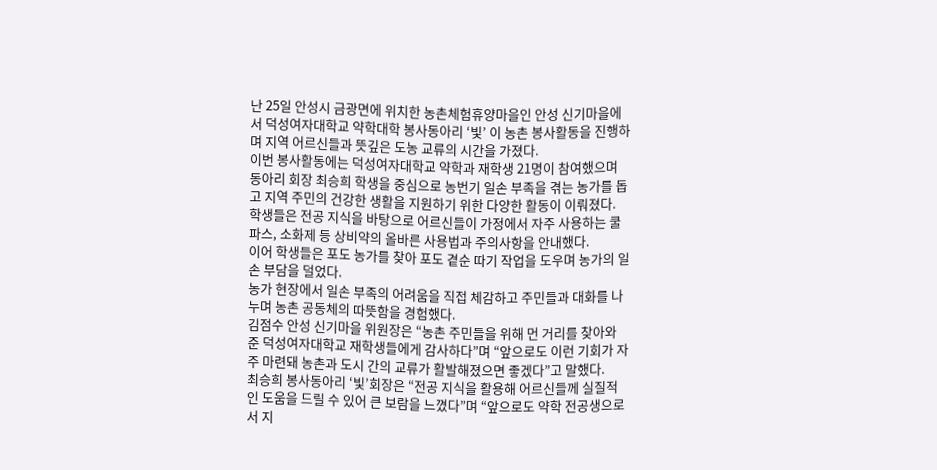난 25일 안성시 금광면에 위치한 농촌체험휴양마을인 안성 신기마을에서 덕성여자대학교 약학대학 봉사동아리 ‘빛’ 이 농촌 봉사활동을 진행하며 지역 어르신들과 뜻깊은 도농 교류의 시간을 가졌다.
이번 봉사활동에는 덕성여자대학교 약학과 재학생 21명이 참여했으며 동아리 회장 최승희 학생을 중심으로 농번기 일손 부족을 겪는 농가를 돕고 지역 주민의 건강한 생활을 지원하기 위한 다양한 활동이 이뤄졌다.
학생들은 전공 지식을 바탕으로 어르신들이 가정에서 자주 사용하는 쿨파스, 소화제 등 상비약의 올바른 사용법과 주의사항을 안내했다.
이어 학생들은 포도 농가를 찾아 포도 곁순 따기 작업을 도우며 농가의 일손 부담을 덜었다.
농가 현장에서 일손 부족의 어려움을 직접 체감하고 주민들과 대화를 나누며 농촌 공동체의 따뜻함을 경험했다.
김점수 안성 신기마을 위원장은 “농촌 주민들을 위해 먼 거리를 찾아와 준 덕성여자대학교 재학생들에게 감사하다”며 “앞으로도 이런 기회가 자주 마련돼 농촌과 도시 간의 교류가 활발해졌으면 좋겠다”고 말했다.
최승희 봉사동아리 ‘빛’회장은 “전공 지식을 활용해 어르신들께 실질적인 도움을 드릴 수 있어 큰 보람을 느꼈다”며 “앞으로도 약학 전공생으로서 지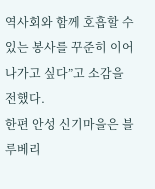역사회와 함께 호흡할 수 있는 봉사를 꾸준히 이어나가고 싶다”고 소감을 전했다.
한편 안성 신기마을은 블루베리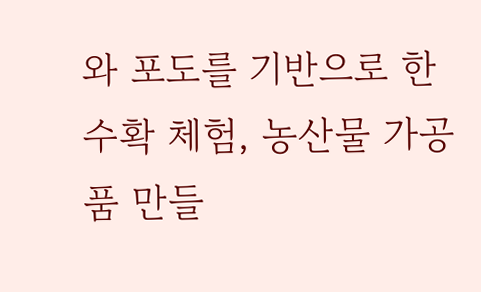와 포도를 기반으로 한 수확 체험, 농산물 가공품 만들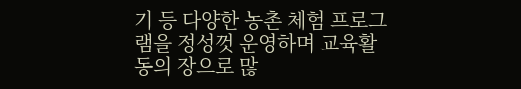기 등 다양한 농촌 체험 프로그램을 정성껏 운영하며 교육활동의 장으로 많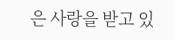은 사랑을 받고 있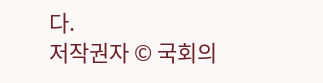다.
저작권자 © 국회의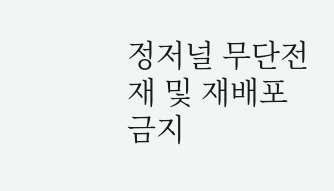정저널 무단전재 및 재배포 금지